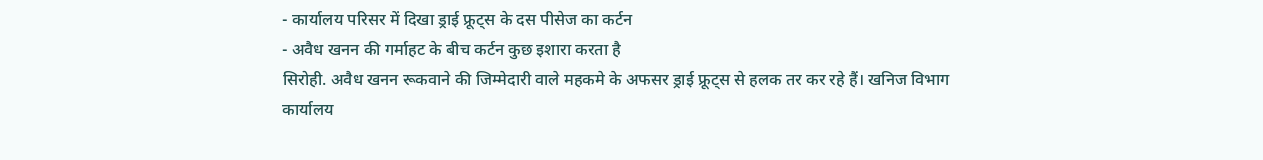- कार्यालय परिसर में दिखा ड्राई फ्रूट्स के दस पीसेज का कर्टन
- अवैध खनन की गर्माहट के बीच कर्टन कुछ इशारा करता है
सिरोही. अवैध खनन रूकवाने की जिम्मेदारी वाले महकमे के अफसर ड्राई फ्रूट्स से हलक तर कर रहे हैं। खनिज विभाग कार्यालय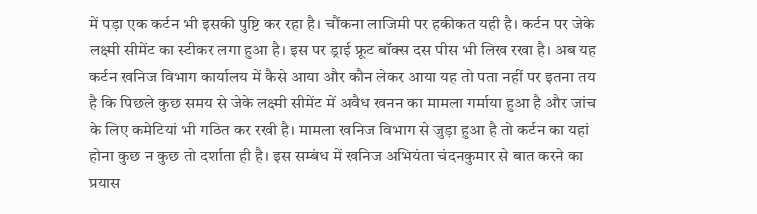में पड़ा एक कर्टन भी इसकी पुष्टि कर रहा है। चौंकना लाजिमी पर हकीकत यही है। कर्टन पर जेके लक्ष्मी सीमेंट का स्टीकर लगा हुआ है। इस पर ड्राई फ्रूट बॉक्स दस पीस भी लिख रखा है। अब यह कर्टन खनिज विभाग कार्यालय में कैसे आया और कौन लेकर आया यह तो पता नहीं पर इतना तय है कि पिछले कुछ समय से जेके लक्ष्मी सीमेंट में अवैध खनन का मामला गर्माया हुआ है और जांच के लिए कमेटियां भी गठित कर रखी है। मामला खनिज विभाग से जुड़ा हुआ है तो कर्टन का यहां होना कुछ न कुछ तो दर्शाता ही है। इस सम्बंध में खनिज अभियंता चंदनकुमार से बात करने का प्रयास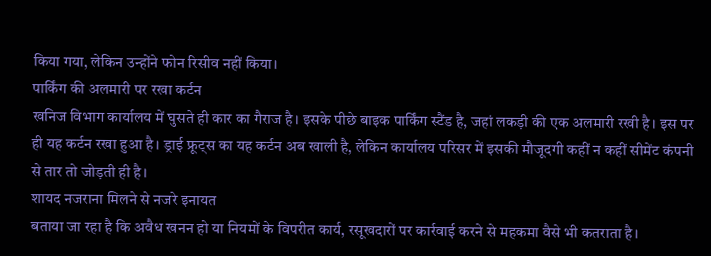किया गया, लेकिन उन्होंने फोन रिसीव नहीं किया।
पार्किंग की अलमारी पर रखा कर्टन
खनिज विभाग कार्यालय में घुसते ही कार का गैराज है। इसके पीछे बाइक पार्किंग स्टैंड है, जहां लकड़ी की एक अलमारी रखी है। इस पर ही यह कर्टन रखा हुआ है। ड्राई फ्रूट्स का यह कर्टन अब खाली है, लेकिन कार्यालय परिसर में इसकी मौजूदगी कहीं न कहीं सीमेंट कंपनी से तार तो जोड़ती ही है।
शायद नजराना मिलने से नजरे इनायत
बताया जा रहा है कि अवैध खनन हो या नियमों के विपरीत कार्य, रसूखदारों पर कार्रवाई करने से महकमा वैसे भी कतराता है।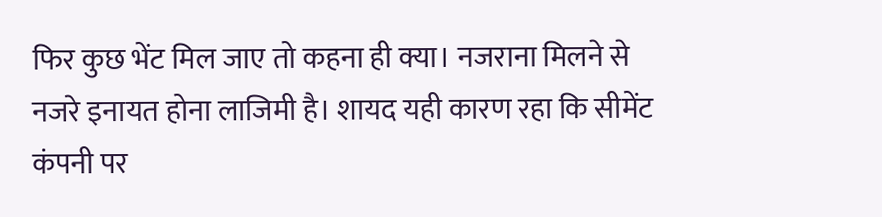फिर कुछ भेंट मिल जाए तो कहना ही क्या। नजराना मिलने से नजरे इनायत होना लाजिमी है। शायद यही कारण रहा कि सीमेंट कंपनी पर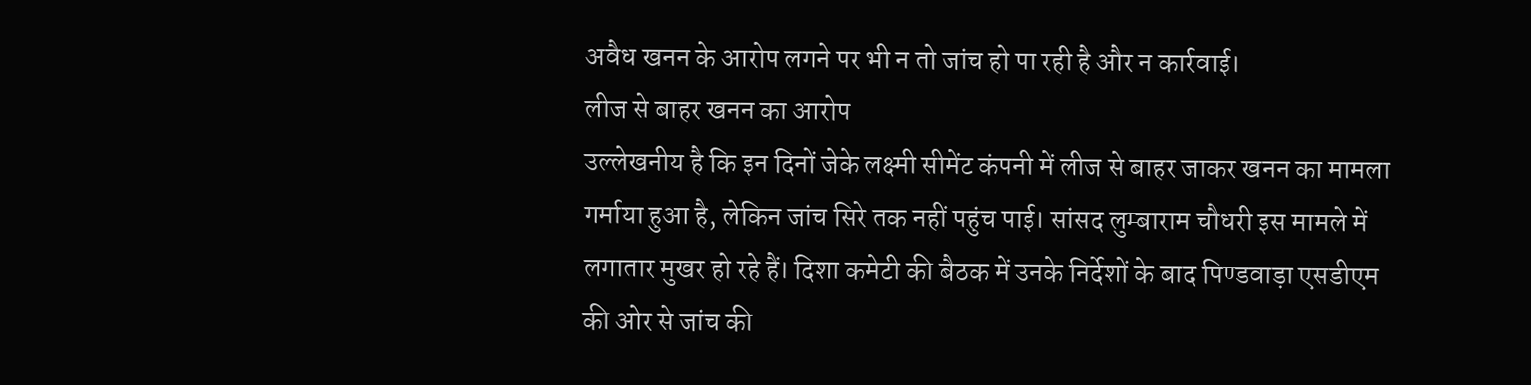अवैध खनन के आरोप लगने पर भी न तो जांच हो पा रही है और न कार्रवाई।
लीज से बाहर खनन का आरोप
उल्लेखनीय है कि इन दिनों जेके लक्ष्मी सीमेंट कंपनी में लीज से बाहर जाकर खनन का मामला गर्माया हुआ है, लेकिन जांच सिरे तक नहीं पहुंच पाई। सांसद लुम्बाराम चौधरी इस मामले में लगातार मुखर हो रहे हैं। दिशा कमेटी की बैठक में उनके निर्देशों के बाद पिण्डवाड़ा एसडीएम की ओर से जांच की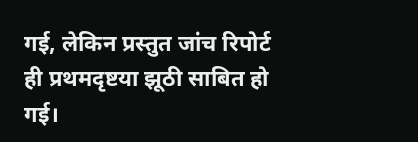गई, लेकिन प्रस्तुत जांच रिपोर्ट ही प्रथमदृष्टया झूठी साबित हो गई।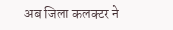अब जिला कलक्टर ने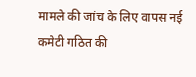मामले की जांच के लिए वापस नई कमेटी गठित की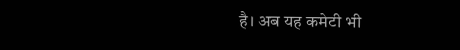है। अब यह कमेटी भी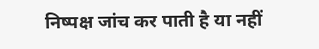निष्पक्ष जांच कर पाती है या नहीं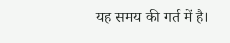यह समय की गर्त में है।